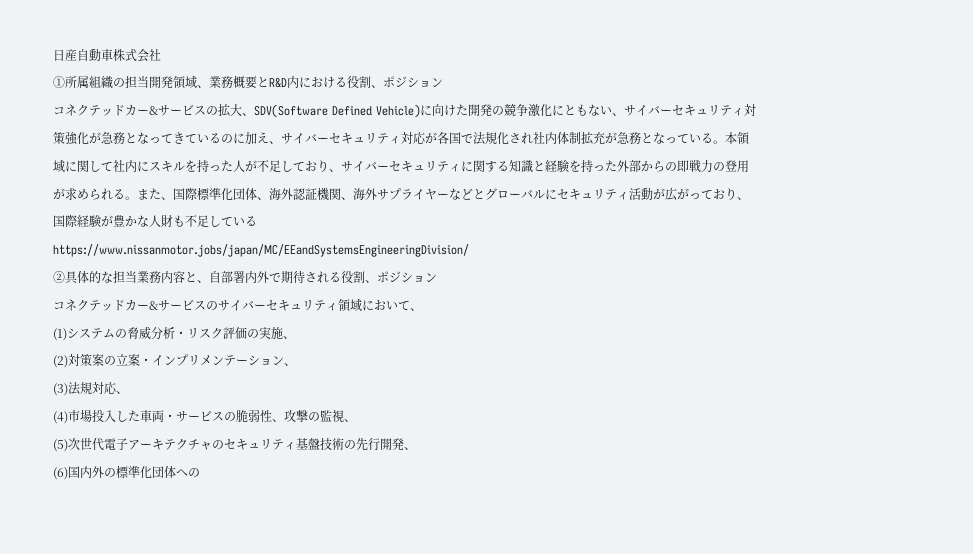日産自動車株式会社
①所属組織の担当開発領域、業務概要とR&D内における役割、ポジション
コネクテッドカー&サービスの拡大、SDV(Software Defined Vehicle)に向けた開発の競争激化にともない、サイバーセキュリティ対策強化が急務となってきているのに加え、サイバーセキュリティ対応が各国で法規化され社内体制拡充が急務となっている。本領域に関して社内にスキルを持った人が不足しており、サイバーセキュリティに関する知識と経験を持った外部からの即戦力の登用が求められる。また、国際標準化団体、海外認証機関、海外サプライヤーなどとグローバルにセキュリティ活動が広がっており、国際経験が豊かな人財も不足している
https://www.nissanmotor.jobs/japan/MC/EEandSystemsEngineeringDivision/
②具体的な担当業務内容と、自部署内外で期待される役割、ポジション
コネクテッドカー&サービスのサイバーセキュリティ領域において、
(1)システムの脅威分析・リスク評価の実施、
(2)対策案の立案・インプリメンテーション、
(3)法規対応、
(4)市場投入した車両・サービスの脆弱性、攻撃の監視、
(5)次世代電子アーキテクチャのセキュリティ基盤技術の先行開発、
(6)国内外の標準化団体への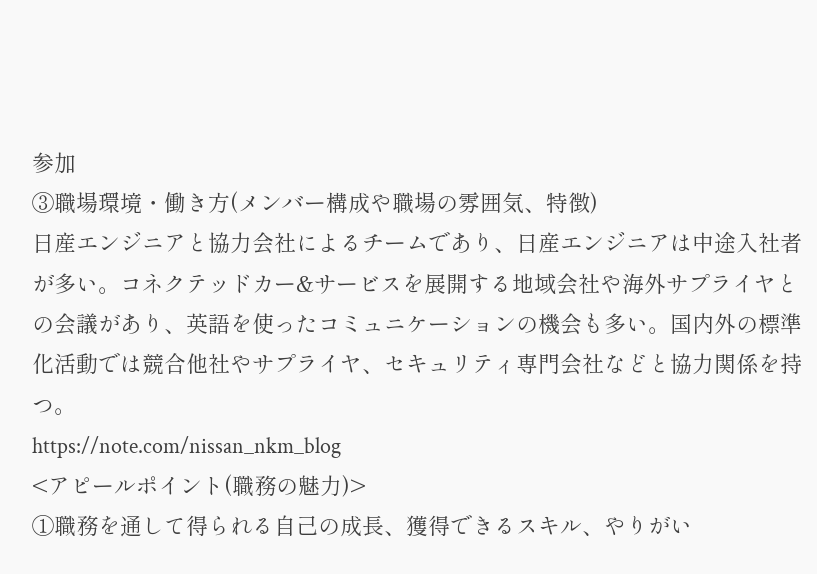参加
③職場環境・働き方(メンバー構成や職場の雰囲気、特徴)
日産エンジニアと協力会社によるチームであり、日産エンジニアは中途入社者が多い。コネクテッドカー&サービスを展開する地域会社や海外サプライヤとの会議があり、英語を使ったコミュニケーションの機会も多い。国内外の標準化活動では競合他社やサプライヤ、セキュリティ専門会社などと協力関係を持つ。
https://note.com/nissan_nkm_blog
<アピールポイント(職務の魅力)>
①職務を通して得られる自己の成長、獲得できるスキル、やりがい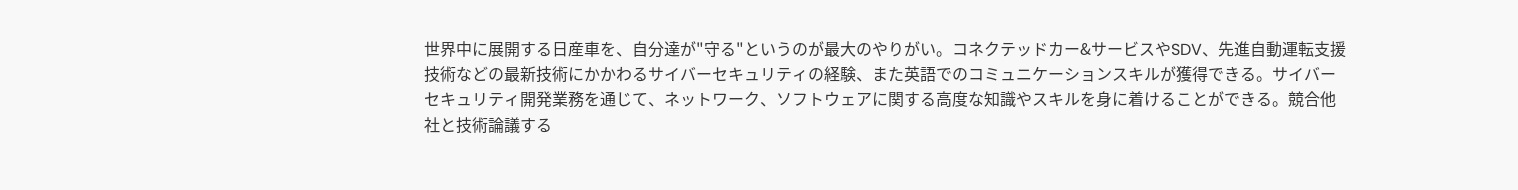世界中に展開する日産車を、自分達が"守る"というのが最大のやりがい。コネクテッドカー&サービスやSDV、先進自動運転支援技術などの最新技術にかかわるサイバーセキュリティの経験、また英語でのコミュニケーションスキルが獲得できる。サイバーセキュリティ開発業務を通じて、ネットワーク、ソフトウェアに関する高度な知識やスキルを身に着けることができる。競合他社と技術論議する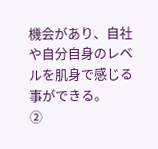機会があり、自社や自分自身のレベルを肌身で感じる事ができる。
②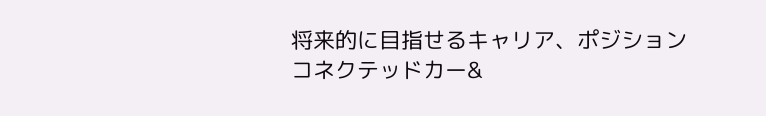将来的に目指せるキャリア、ポジション
コネクテッドカー&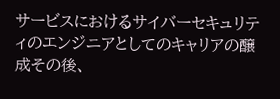サービスにおけるサイバーセキュリティのエンジニアとしてのキャリアの醸成その後、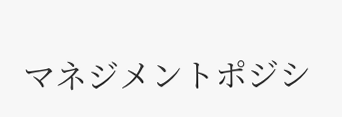マネジメントポジシ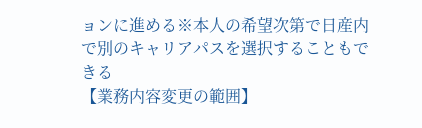ョンに進める※本人の希望次第で日産内で別のキャリアパスを選択することもできる
【業務内容変更の範囲】